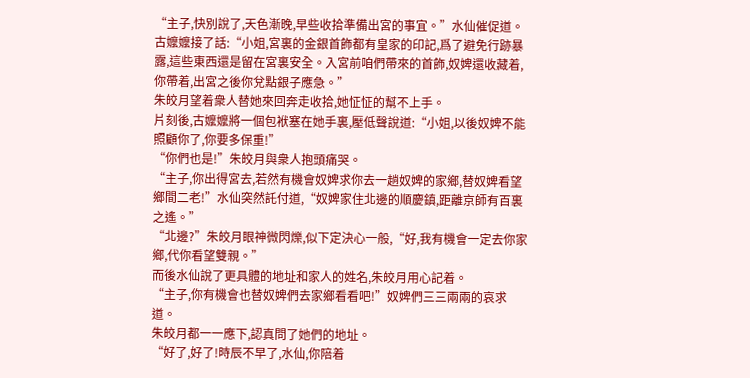“主子,快別說了,天色漸晚,早些收拾準備出宮的事宜。”水仙催促道。
古嬤嬤接了話:“小姐,宮裏的金銀首飾都有皇家的印記,爲了避免行跡暴露,這些東西還是留在宮裏安全。入宮前咱們帶來的首飾,奴婢還收藏着,你帶着,出宮之後你兌點銀子應急。”
朱皎月望着衆人替她來回奔走收拾,她怔怔的幫不上手。
片刻後,古嬤嬤將一個包袱塞在她手裏,壓低聲說道:“小姐,以後奴婢不能照顧你了,你要多保重!”
“你們也是!”朱皎月與衆人抱頭痛哭。
“主子,你出得宮去,若然有機會奴婢求你去一趟奴婢的家鄉,替奴婢看望鄉間二老!”水仙突然託付道,“奴婢家住北邊的順慶鎮,距離京師有百裏之遙。”
“北邊?”朱皎月眼神微閃爍,似下定決心一般,“好,我有機會一定去你家鄉,代你看望雙親。”
而後水仙說了更具體的地址和家人的姓名,朱皎月用心記着。
“主子,你有機會也替奴婢們去家鄉看看吧!”奴婢們三三兩兩的哀求道。
朱皎月都一一應下,認真問了她們的地址。
“好了,好了!時辰不早了,水仙,你陪着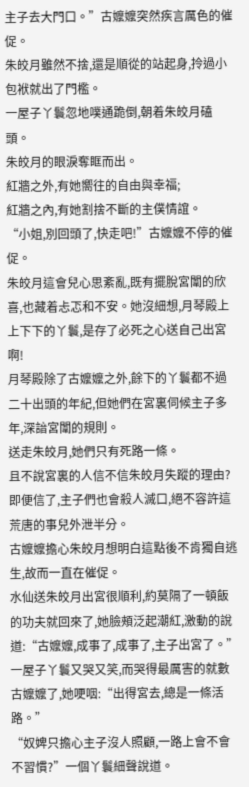主子去大門口。”古嬤嬤突然疾言厲色的催促。
朱皎月雖然不捨,還是順從的站起身,拎過小包袱就出了門檻。
一屋子丫鬟忽地噗通跪倒,朝着朱皎月磕頭。
朱皎月的眼淚奪眶而出。
紅牆之外,有她嚮往的自由與幸福;
紅牆之內,有她割捨不斷的主僕情誼。
“小姐,別回頭了,快走吧!”古嬤嬤不停的催促。
朱皎月這會兒心思紊亂,既有擺脫宮闈的欣喜,也藏着忐忑和不安。她沒細想,月琴殿上上下下的丫鬟,是存了必死之心送自己出宮啊!
月琴殿除了古嬤嬤之外,餘下的丫鬟都不過二十出頭的年紀,但她們在宮裏伺候主子多年,深諳宮闈的規則。
送走朱皎月,她們只有死路一條。
且不說宮裏的人信不信朱皎月失蹤的理由?即便信了,主子們也會殺人滅口,絕不容許這荒唐的事兒外泄半分。
古嬤嬤擔心朱皎月想明白這點後不肯獨自逃生,故而一直在催促。
水仙送朱皎月出宮很順利,約莫隔了一頓飯的功夫就回來了,她臉頰泛起潮紅,激動的說道:“古嬤嬤,成事了,成事了,主子出宮了。”
一屋子丫鬟又哭又笑,而哭得最厲害的就數古嬤嬤了,她哽咽:“出得宮去,總是一條活路。”
“奴婢只擔心主子沒人照顧,一路上會不會不習慣?”一個丫鬟細聲說道。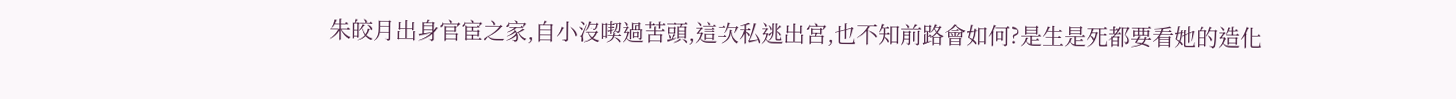朱皎月出身官宦之家,自小沒喫過苦頭,這次私逃出宮,也不知前路會如何?是生是死都要看她的造化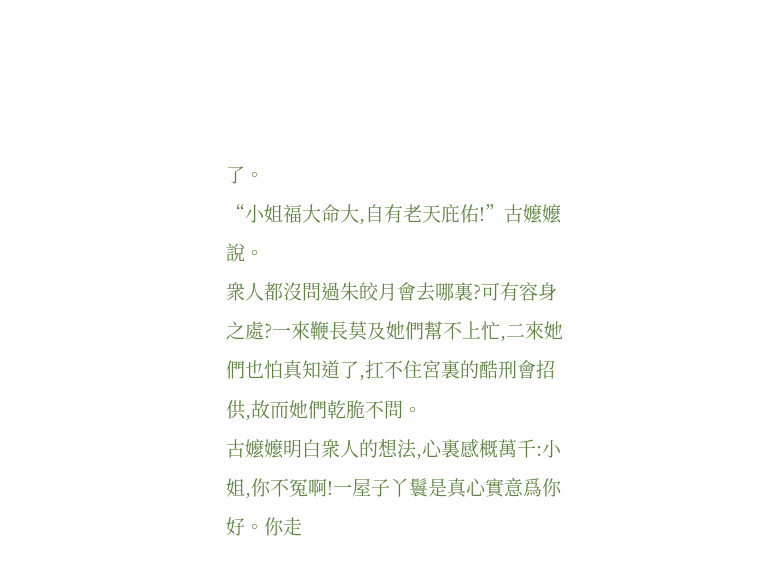了。
“小姐福大命大,自有老天庇佑!”古嬤嬤說。
衆人都沒問過朱皎月會去哪裏?可有容身之處?一來鞭長莫及她們幫不上忙,二來她們也怕真知道了,扛不住宮裏的酷刑會招供,故而她們乾脆不問。
古嬤嬤明白衆人的想法,心裏感概萬千:小姐,你不冤啊!一屋子丫鬟是真心實意爲你好。你走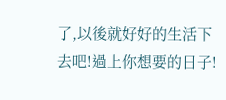了,以後就好好的生活下去吧!過上你想要的日子!